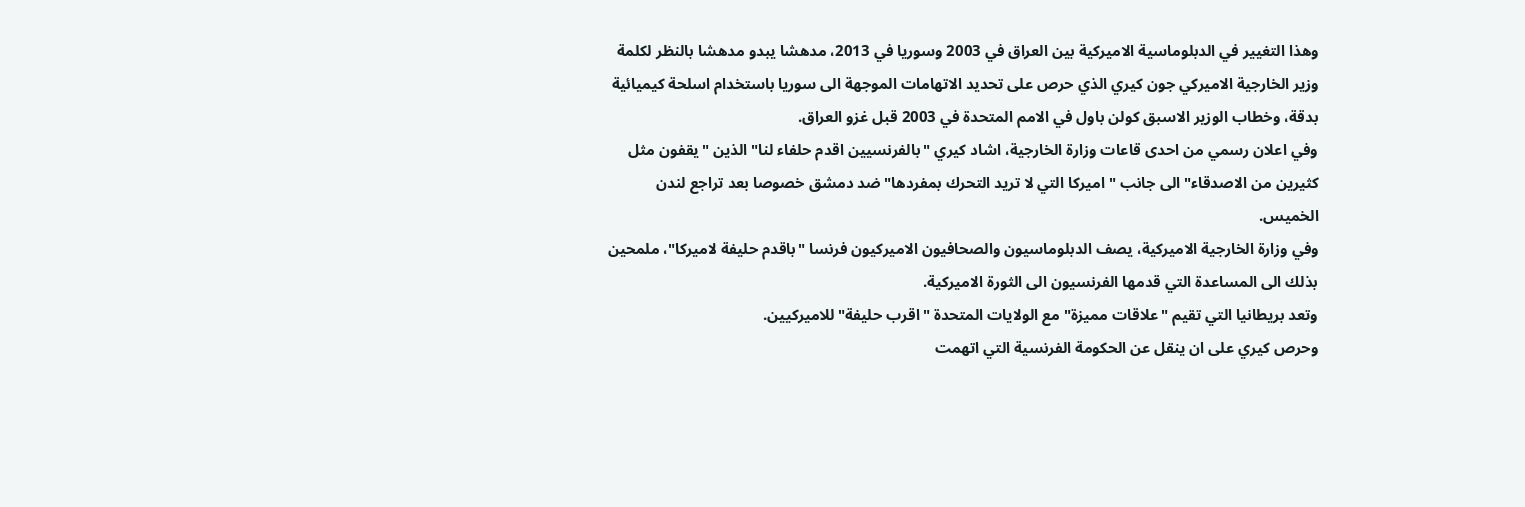وهذا التغيير في الدبلوماسية الاميركية بين العراق في 2003 وسوريا في 2013، مدهشا يبدو مدهشا بالنظر لكلمة وزير الخارجية الاميركي جون كيري الذي حرص على تحديد الاتهامات الموجهة الى سوريا باستخدام اسلحة كيميائية بدقة، وخطاب الوزير الاسبق كولن باول في الامم المتحدة في 2003 قبل غزو العراق.
وفي اعلان رسمي من احدى قاعات وزارة الخارجية، اشاد كيري "بالفرنسيين اقدم حلفاء لنا" الذين "يقفون مثل كثيرين من الاصدقاء" الى جانب "اميركا التي لا تريد التحرك بمفردها" ضد دمشق خصوصا بعد تراجع لندن الخميس.
وفي وزارة الخارجية الاميركية، يصف الدبلوماسيون والصحافيون الاميركيون فرنسا "باقدم حليفة لاميركا"، ملمحين بذلك الى المساعدة التي قدمها الفرنسيون الى الثورة الاميركية.
وتعد بريطانيا التي تقيم "علاقات مميزة" مع الولايات المتحدة "اقرب حليفة" للاميركيين.
وحرص كيري على ان ينقل عن الحكومة الفرنسية التي اتهمت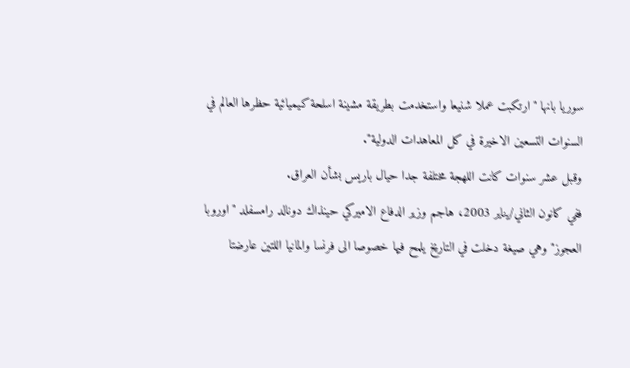سوريا بانها "ارتكبت عملا شنيعا واستخدمت بطريقة مشينة اسلحة كيميائية حظرها العالم في السنوات التسعين الاخيرة في كل المعاهدات الدولية".
وقبل عشر سنوات كانت اللهجة مختلفة جدا حيال باريس بشأن العراق.
ففي كانون الثاني/يناير 2003، هاجم وزير الدفاع الاميركي حينذاك دونالد رامسفلد "اوروبا العجوز" وهي صيغة دخلت في التاريخ يلمح فيها خصوصا الى فرنسا والمانيا اللتين عارضتا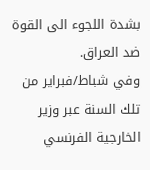بشدة اللجوء الى القوة ضد العراق.
وفي شباط/فبراير من تلك السنة عبر وزير الخارجية الفرنسي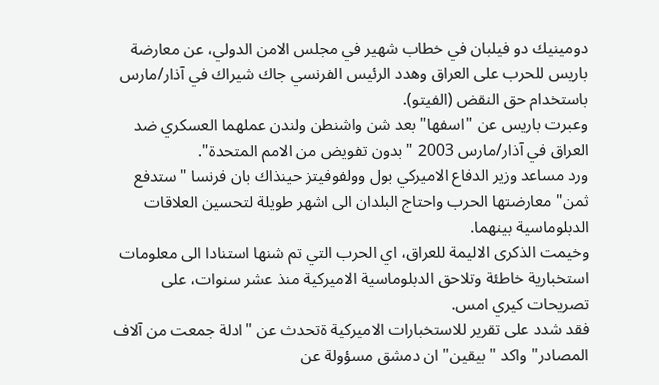دومينيك دو فيلبان في خطاب شهير في مجلس الامن الدولي، عن معارضة باريس للحرب على العراق وهدد الرئيس الفرنسي جاك شيراك في آذار/مارس باستخدام حق النقض (الفيتو).
وعبرت باريس عن "اسفها" بعد شن واشنطن ولندن عملهما العسكري ضد العراق في آذار/مارس 2003 "بدون تفويض من الامم المتحدة".
ورد مساعد وزير الدفاع الاميركي بول وولفوفيتز حينذاك بان فرنسا "ستدفع ثمن" معارضتها الحرب واحتاج البلدان الى اشهر طويلة لتحسين العلاقات الدبلوماسية بينهما.
وخيمت الذكرى الاليمة للعراق، اي الحرب التي تم شنها استنادا الى معلومات استخبارية خاطئة وتلاحق الدبلوماسية الاميركية منذ عشر سنوات، على تصريحات كيري امس.
فقد شدد على تقرير للاستخبارات الاميركية ةتحدث عن "ادلة جمعت من آلاف المصادر" واكد "بيقين" ان دمشق مسؤولة عن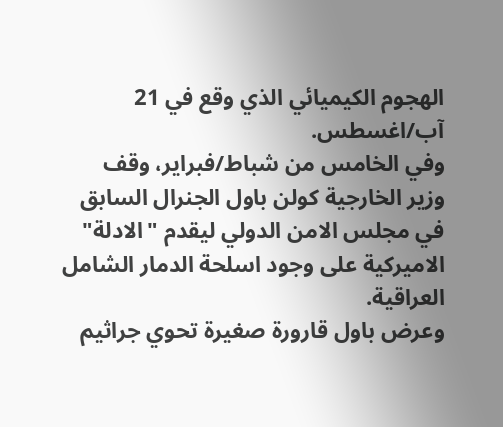الهجوم الكيميائي الذي وقع في 21 آب/اغسطس.
وفي الخامس من شباط/فبراير، وقف وزير الخارجية كولن باول الجنرال السابق في مجلس الامن الدولي ليقدم "الادلة" الاميركية على وجود اسلحة الدمار الشامل العراقية.
وعرض باول قارورة صغيرة تحوي جراثيم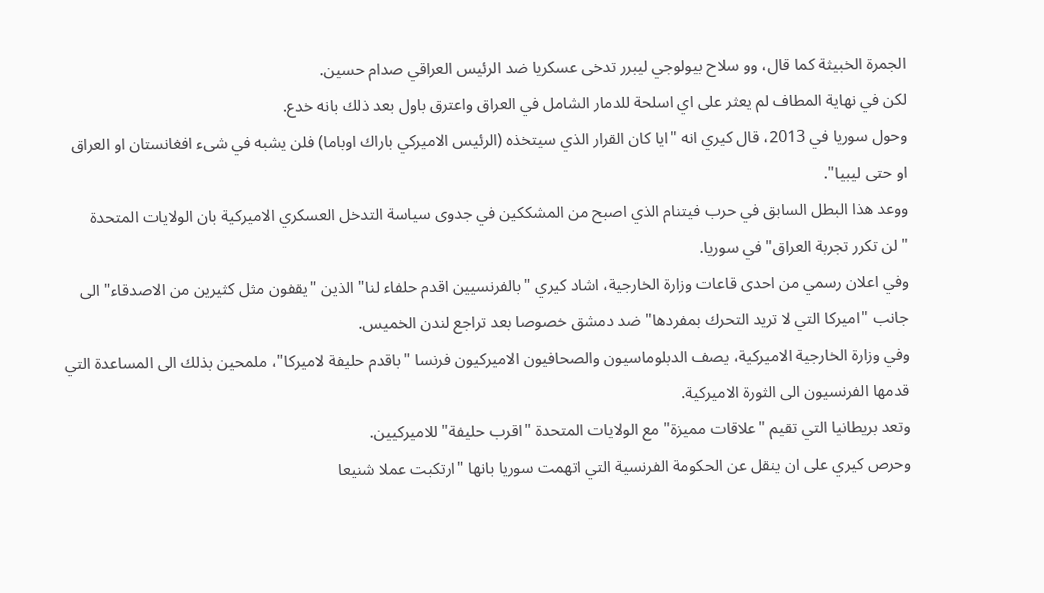الجمرة الخبيثة كما قال، وو سلاح بيولوجي ليبرر تدخى عسكريا ضد الرئيس العراقي صدام حسين.
لكن في نهاية المطاف لم يعثر على اي اسلحة للدمار الشامل في العراق واعترق باول بعد ذلك بانه خدع.
وحول سوريا في 2013، قال كيري انه "ايا كان القرار الذي سيتخذه (الرئيس الاميركي باراك اوباما) فلن يشبه في شىء افغانستان او العراق او حتى ليبيا".
ووعد هذا البطل السابق في حرب فيتنام الذي اصبح من المشككين في جدوى سياسة التدخل العسكري الاميركية بان الولايات المتحدة "لن تكرر تجربة العراق" في سوريا.
وفي اعلان رسمي من احدى قاعات وزارة الخارجية، اشاد كيري "بالفرنسيين اقدم حلفاء لنا" الذين "يقفون مثل كثيرين من الاصدقاء" الى جانب "اميركا التي لا تريد التحرك بمفردها" ضد دمشق خصوصا بعد تراجع لندن الخميس.
وفي وزارة الخارجية الاميركية، يصف الدبلوماسيون والصحافيون الاميركيون فرنسا "باقدم حليفة لاميركا"، ملمحين بذلك الى المساعدة التي قدمها الفرنسيون الى الثورة الاميركية.
وتعد بريطانيا التي تقيم "علاقات مميزة" مع الولايات المتحدة "اقرب حليفة" للاميركيين.
وحرص كيري على ان ينقل عن الحكومة الفرنسية التي اتهمت سوريا بانها "ارتكبت عملا شنيعا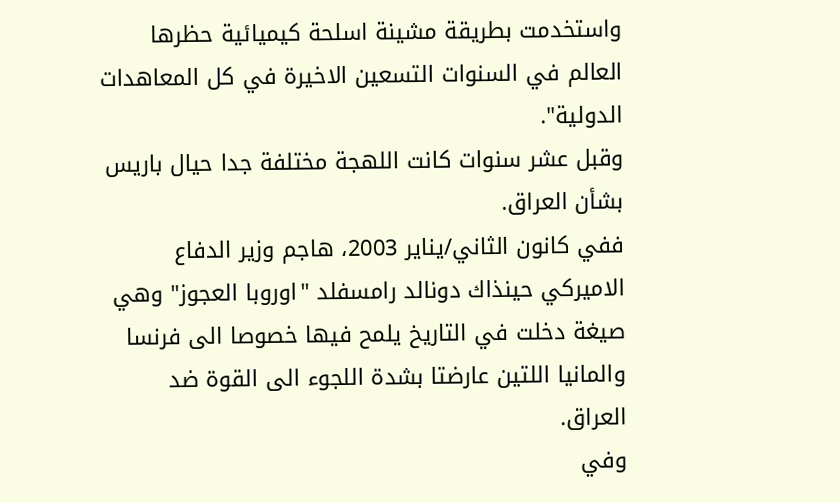واستخدمت بطريقة مشينة اسلحة كيميائية حظرها العالم في السنوات التسعين الاخيرة في كل المعاهدات الدولية".
وقبل عشر سنوات كانت اللهجة مختلفة جدا حيال باريس بشأن العراق.
ففي كانون الثاني/يناير 2003، هاجم وزير الدفاع الاميركي حينذاك دونالد رامسفلد "اوروبا العجوز" وهي صيغة دخلت في التاريخ يلمح فيها خصوصا الى فرنسا والمانيا اللتين عارضتا بشدة اللجوء الى القوة ضد العراق.
وفي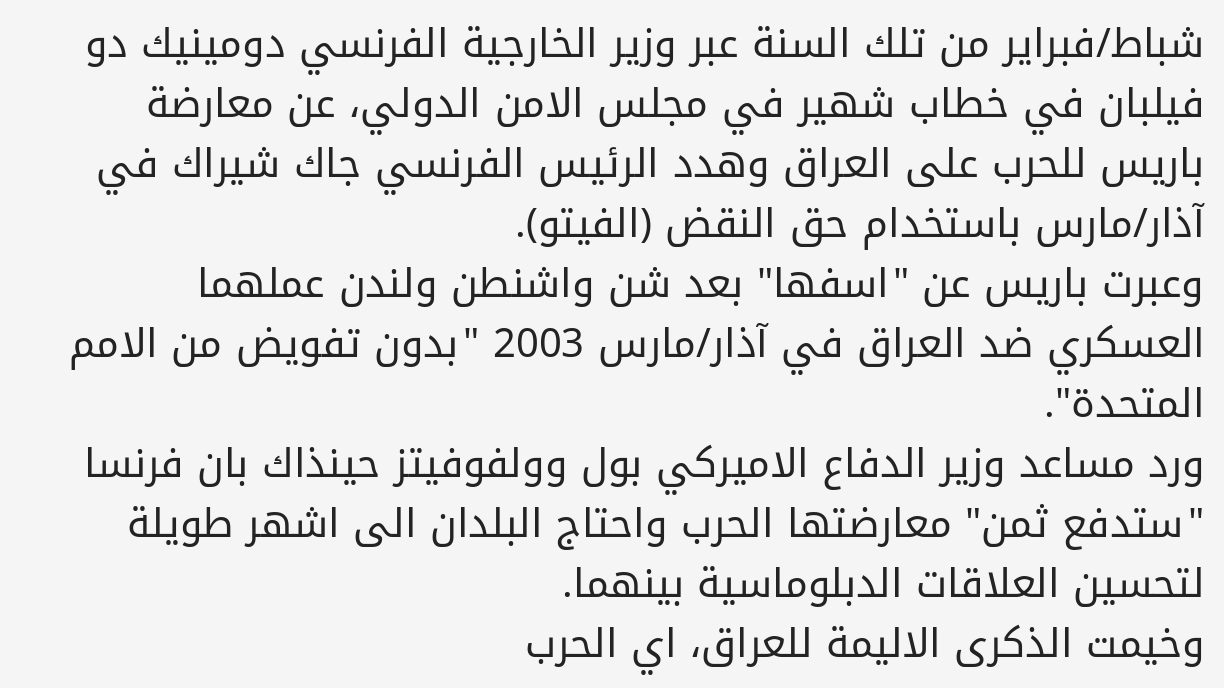شباط/فبراير من تلك السنة عبر وزير الخارجية الفرنسي دومينيك دو فيلبان في خطاب شهير في مجلس الامن الدولي، عن معارضة باريس للحرب على العراق وهدد الرئيس الفرنسي جاك شيراك في آذار/مارس باستخدام حق النقض (الفيتو).
وعبرت باريس عن "اسفها" بعد شن واشنطن ولندن عملهما العسكري ضد العراق في آذار/مارس 2003 "بدون تفويض من الامم المتحدة".
ورد مساعد وزير الدفاع الاميركي بول وولفوفيتز حينذاك بان فرنسا "ستدفع ثمن" معارضتها الحرب واحتاج البلدان الى اشهر طويلة لتحسين العلاقات الدبلوماسية بينهما.
وخيمت الذكرى الاليمة للعراق، اي الحرب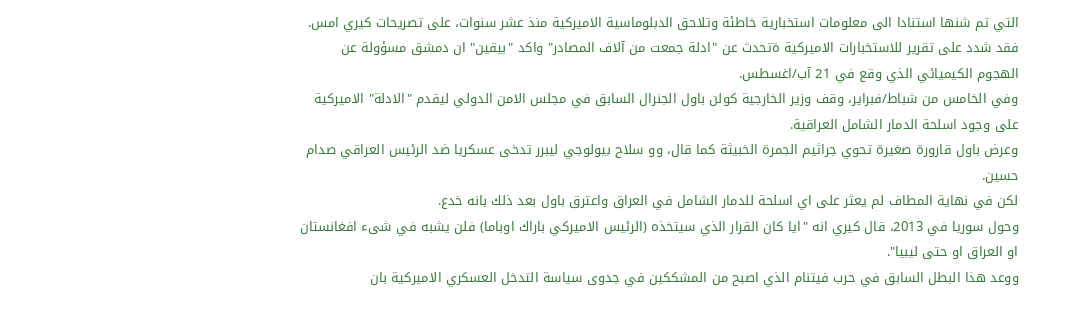التي تم شنها استنادا الى معلومات استخبارية خاطئة وتلاحق الدبلوماسية الاميركية منذ عشر سنوات، على تصريحات كيري امس.
فقد شدد على تقرير للاستخبارات الاميركية ةتحدث عن "ادلة جمعت من آلاف المصادر" واكد "بيقين" ان دمشق مسؤولة عن الهجوم الكيميائي الذي وقع في 21 آب/اغسطس.
وفي الخامس من شباط/فبراير، وقف وزير الخارجية كولن باول الجنرال السابق في مجلس الامن الدولي ليقدم "الادلة" الاميركية على وجود اسلحة الدمار الشامل العراقية.
وعرض باول قارورة صغيرة تحوي جراثيم الجمرة الخبيثة كما قال، وو سلاح بيولوجي ليبرر تدخى عسكريا ضد الرئيس العراقي صدام حسين.
لكن في نهاية المطاف لم يعثر على اي اسلحة للدمار الشامل في العراق واعترق باول بعد ذلك بانه خدع.
وحول سوريا في 2013، قال كيري انه "ايا كان القرار الذي سيتخذه (الرئيس الاميركي باراك اوباما) فلن يشبه في شىء افغانستان او العراق او حتى ليبيا".
ووعد هذا البطل السابق في حرب فيتنام الذي اصبح من المشككين في جدوى سياسة التدخل العسكري الاميركية بان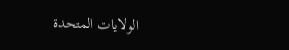الولايات المتحدة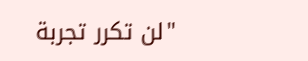"لن تكرر تجربة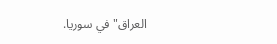العراق" في سوريا.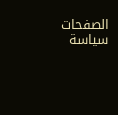الصفحات
سياسة